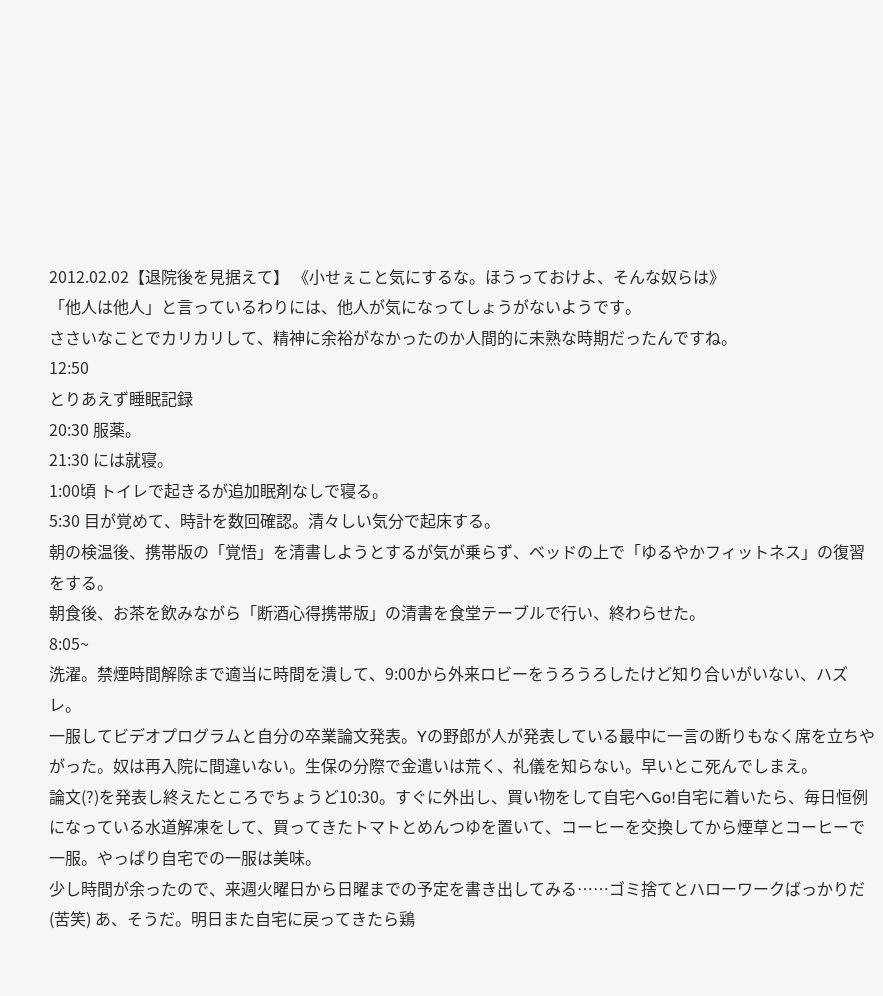2012.02.02【退院後を見据えて】 《小せぇこと気にするな。ほうっておけよ、そんな奴らは》
「他人は他人」と言っているわりには、他人が気になってしょうがないようです。
ささいなことでカリカリして、精神に余裕がなかったのか人間的に未熟な時期だったんですね。
12:50
とりあえず睡眠記録
20:30 服薬。
21:30 には就寝。
1:00頃 トイレで起きるが追加眠剤なしで寝る。
5:30 目が覚めて、時計を数回確認。清々しい気分で起床する。
朝の検温後、携帯版の「覚悟」を清書しようとするが気が乗らず、ベッドの上で「ゆるやかフィットネス」の復習をする。
朝食後、お茶を飲みながら「断酒心得携帯版」の清書を食堂テーブルで行い、終わらせた。
8:05~
洗濯。禁煙時間解除まで適当に時間を潰して、9:00から外来ロビーをうろうろしたけど知り合いがいない、ハズレ。
一服してビデオプログラムと自分の卒業論文発表。Yの野郎が人が発表している最中に一言の断りもなく席を立ちやがった。奴は再入院に間違いない。生保の分際で金遣いは荒く、礼儀を知らない。早いとこ死んでしまえ。
論文(?)を発表し終えたところでちょうど10:30。すぐに外出し、買い物をして自宅へGo!自宅に着いたら、毎日恒例になっている水道解凍をして、買ってきたトマトとめんつゆを置いて、コーヒーを交換してから煙草とコーヒーで一服。やっぱり自宅での一服は美味。
少し時間が余ったので、来週火曜日から日曜までの予定を書き出してみる……ゴミ捨てとハローワークばっかりだ(苦笑) あ、そうだ。明日また自宅に戻ってきたら鶏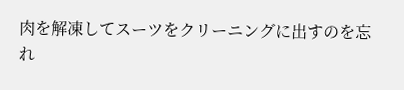肉を解凍してスーツをクリーニングに出すのを忘れ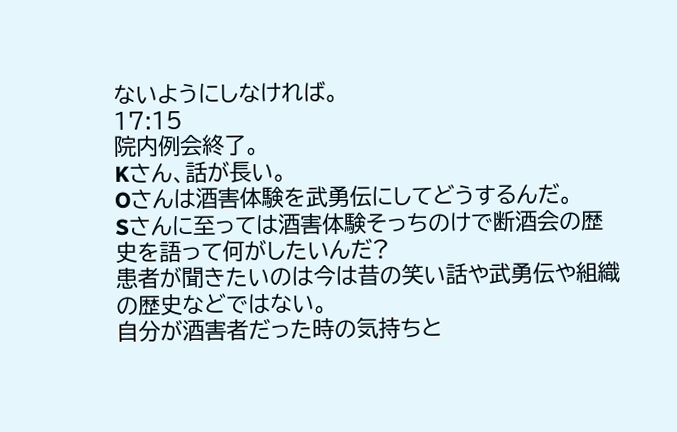ないようにしなければ。
17:15
院内例会終了。
Kさん、話が長い。
Oさんは酒害体験を武勇伝にしてどうするんだ。
Sさんに至っては酒害体験そっちのけで断酒会の歴史を語って何がしたいんだ?
患者が聞きたいのは今は昔の笑い話や武勇伝や組織の歴史などではない。
自分が酒害者だった時の気持ちと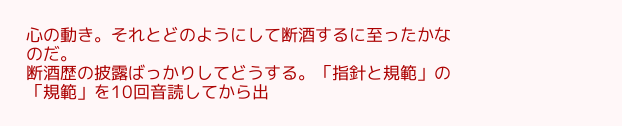心の動き。それとどのようにして断酒するに至ったかなのだ。
断酒歴の披露ばっかりしてどうする。「指針と規範」の「規範」を10回音読してから出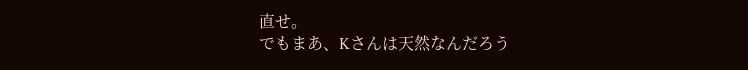直せ。
でもまあ、Kさんは天然なんだろう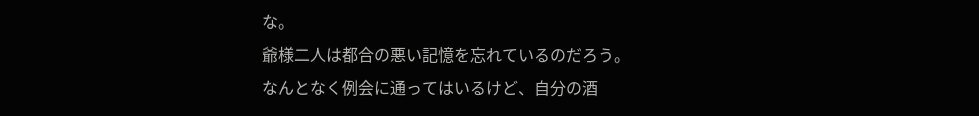な。
爺様二人は都合の悪い記憶を忘れているのだろう。
なんとなく例会に通ってはいるけど、自分の酒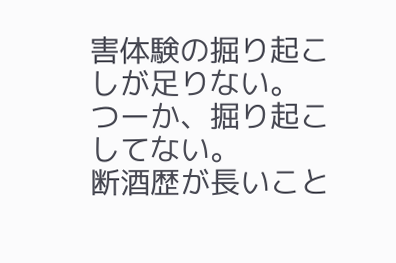害体験の掘り起こしが足りない。
つーか、掘り起こしてない。
断酒歴が長いこと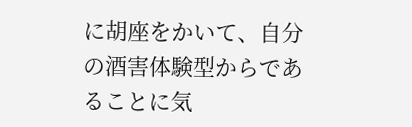に胡座をかいて、自分の酒害体験型からであることに気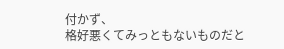付かず、
格好悪くてみっともないものだと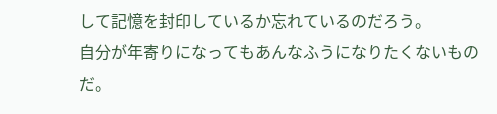して記憶を封印しているか忘れているのだろう。
自分が年寄りになってもあんなふうになりたくないものだ。